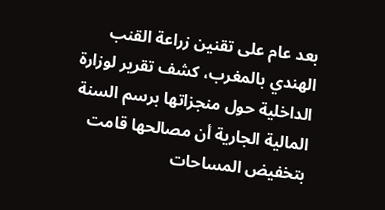بعد عام على تقنين زراعة القنب الهندي بالمغرب، كشف تقرير لوزارة الداخلية حول منجزاتها برسم السنة المالية الجارية أن مصالحها قامت بتخفيض المساحات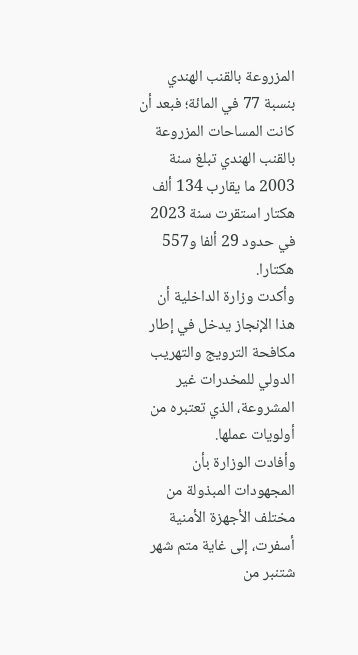المزروعة بالقنب الهندي بنسبة 77 في المائة؛ فبعد أن كانت المساحات المزروعة بالقنب الهندي تبلغ سنة 2003 ما يقارب 134 ألف هكتار استقرت سنة 2023 في حدود 29 ألفا و557 هكتارا.
وأكدت وزارة الداخلية أن هذا الإنجاز يدخل في إطار مكافحة الترويج والتهريب الدولي للمخدرات غير المشروعة، الذي تعتبره من أولويات عملها.
وأفادت الوزارة بأن المجهودات المبذولة من مختلف الأجهزة الأمنية أسفرت، إلى غاية متم شهر شتنبر من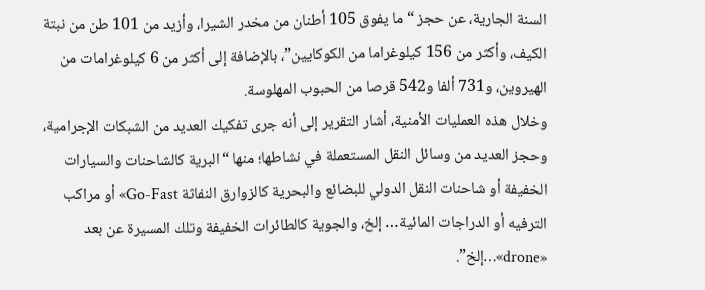السنة الجارية، عن حجز “ما يفوق 105 أطنان من مخدر الشيرا، وأزيد من 101 طن من نبتة الكيف، وأكثر من 156 كيلوغراما من الكوكايين”، بالإضافة إلى أكثر من 6 كيلوغرامات من الهيروين، و731 ألفا و542 قرصا من الحبوب المهلوسة.
وخلال هذه العمليات الأمنية، أشار التقرير إلى أنه جرى تفكيك العديد من الشبكات الإجرامية، وحجز العديد من وسائل النقل المستعملة في نشاطها؛ منها “البرية كالشاحنات والسيارات الخفيفة أو شاحنات النقل الدولي للبضائع والبحرية كالزوارق النفاثة Go-Fast» أو مراكب الترفيه أو الدراجات المائية… إلخ، والجوية كالطائرات الخفيفة وتلك المسيرة عن بعد «drone»…إلخ”.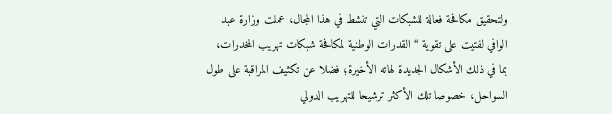ولتحقيق مكافحة فعالة للشبكات التي تنشط في هذا المجال، عملت وزارة عبد الوافي لفتيت على تقوية “القدرات الوطنية لمكافحة شبكات تهريب المخدرات، بما في ذلك الأشكال الجديدة لهاته الأخيرة؛ فضلا عن تكثيف المراقبة على طول السواحل، خصوصا تلك الأكثر ترشيحا للتهريب الدولي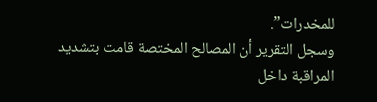للمخدرات”.
وسجل التقرير أن المصالح المختصة قامت بتشديد المراقبة داخل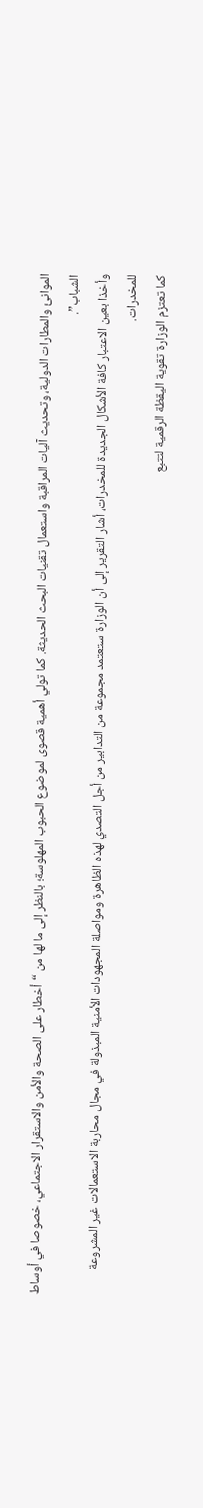الموانئ والمطارات الدولية، وتحديث آليات المراقبة واستعمال تقنيات البحث الحديثة. كما تولي أهمية قصوى لموضوع الحبوب المهلوسة؛ بالنظر إلى ما لها من “أخطار على الصحة والأمن والاستقرار الاجتماعي، خصوصا في أوساط الشباب”.
وأخذا بعين الاعتبار كافة الأشكال الجديدة للمخدرات، أشار التقرير إلى أن الوزارة ستعتمد مجموعة من التدابير من أجل التصدي لهذه الظاهرة ومواصلة المجهودات الأمنية المبذولة في مجال محاربة الاستعمالات غير المشروعة للمخدرات.
كما تعتزم الوزارة تقوية اليقظة الرقمية لتتبع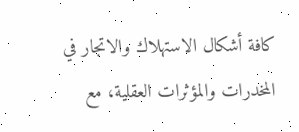كافة أشكال الاستهلاك والاتجار في المخدرات والمؤثرات العقلية، مع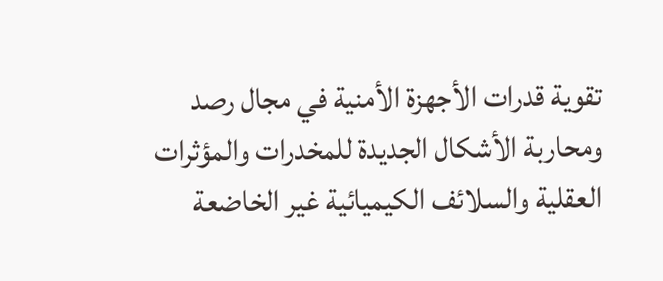تقوية قدرات الأجهزة الأمنية في مجال رصد ومحاربة الأشكال الجديدة للمخدرات والمؤثرات العقلية والسلائف الكيميائية غير الخاضعة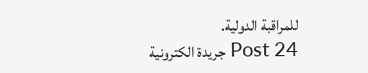للمراقبة الدولية.
Post 24 جريدة الكترونية